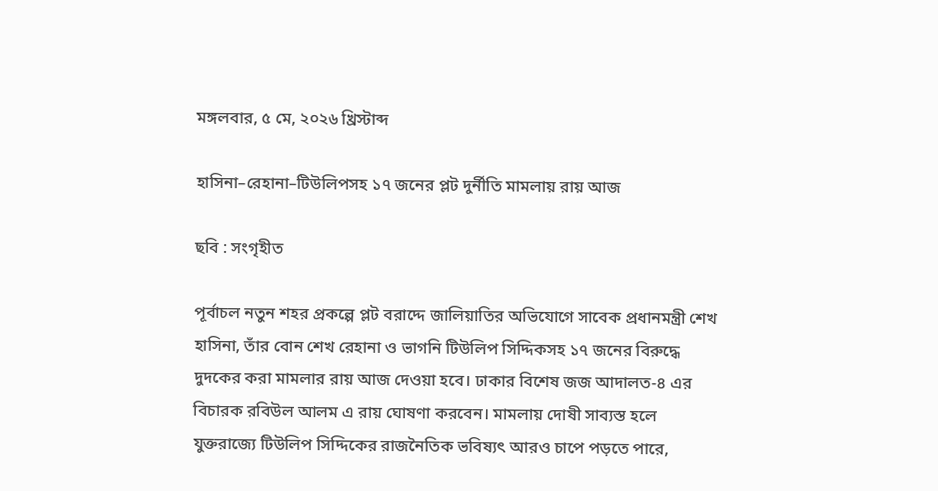মঙ্গলবার, ৫ মে, ২০২৬ খ্রিস্টাব্দ

হাসিনা–রেহানা–টিউলিপসহ ১৭ জনের প্লট দুর্নীতি মামলায় রায় আজ

ছবি : সংগৃহীত

পূর্বাচল নতুন শহর প্রকল্পে প্লট বরাদ্দে জালিয়াতির অভিযোগে সাবেক প্রধানমন্ত্রী শেখ হাসিনা, তাঁর বোন শেখ রেহানা ও ভাগনি টিউলিপ সিদ্দিকসহ ১৭ জনের বিরুদ্ধে দুদকের করা মামলার রায় আজ দেওয়া হবে। ঢাকার বিশেষ জজ আদালত-৪ এর বিচারক রবিউল আলম এ রায় ঘোষণা করবেন। মামলায় দোষী সাব্যস্ত হলে যুক্তরাজ্যে টিউলিপ সিদ্দিকের রাজনৈতিক ভবিষ্যৎ আরও চাপে পড়তে পারে,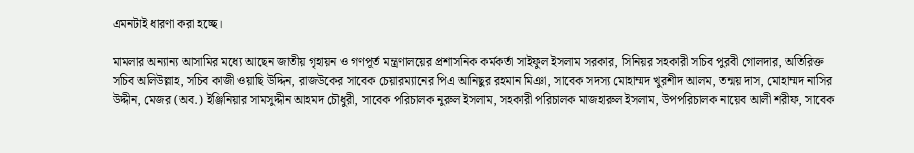এমনটাই ধারণা করা হচ্ছে।

মামলার অন্যান্য আসামির মধ্যে আছেন জাতীয় গৃহায়ন ও গণপূর্ত মন্ত্রণালয়ের প্রশাসনিক কর্মকর্তা সাইফুল ইসলাম সরকার, সিনিয়র সহকারী সচিব পুরবী গোলদার, অতিরিক্ত সচিব অলিউল্লাহ, সচিব কাজী ওয়াছি উদ্দিন, রাজউকের সাবেক চেয়ারম্যানের পিএ আনিছুর রহমান মিঞা, সাবেক সদস্য মোহাম্মদ খুরশীদ আলম, তন্ময় দাস, মোহাম্মদ নাসির উদ্দীন, মেজর (অব.) ইঞ্জিনিয়ার সামসুদ্দীন আহমদ চৌধুরী, সাবেক পরিচালক নুরুল ইসলাম, সহকারী পরিচালক মাজহারুল ইসলাম, উপপরিচালক নায়েব আলী শরীফ, সাবেক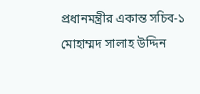প্রধানমন্ত্রীর একান্ত সচিব-১ মোহাম্মদ সালাহ উদ্দিন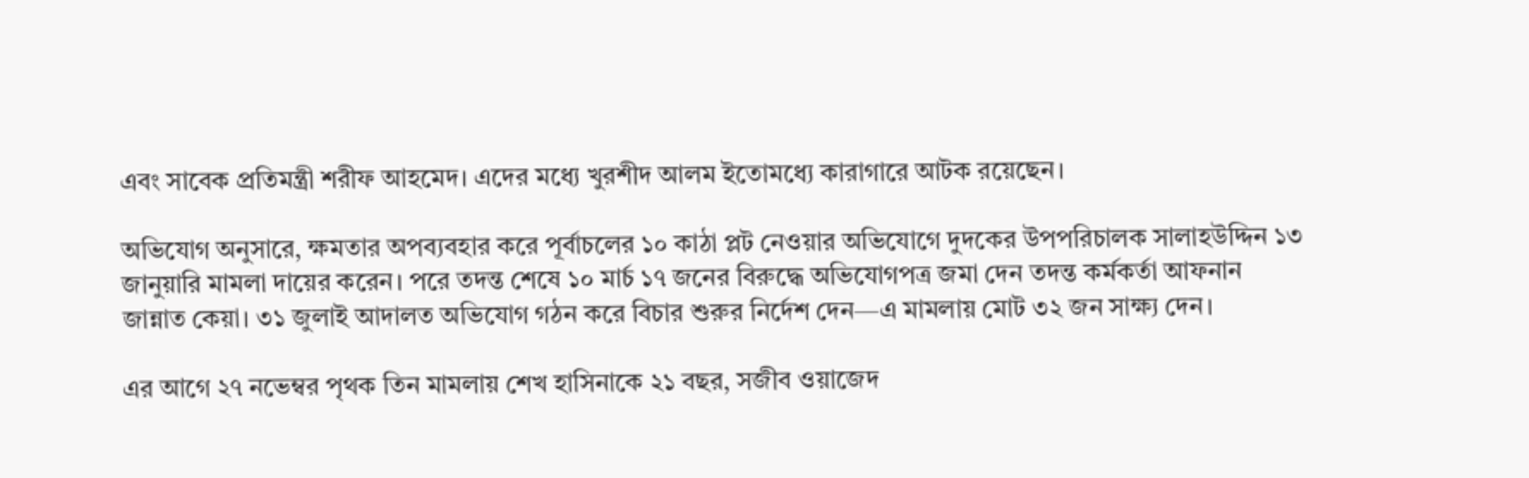এবং সাবেক প্রতিমন্ত্রী শরীফ আহমেদ। এদের মধ্যে খুরশীদ আলম ইতোমধ্যে কারাগারে আটক রয়েছেন।

অভিযোগ অনুসারে, ক্ষমতার অপব্যবহার করে পূর্বাচলের ১০ কাঠা প্লট নেওয়ার অভিযোগে দুদকের উপপরিচালক সালাহউদ্দিন ১৩ জানুয়ারি মামলা দায়ের করেন। পরে তদন্ত শেষে ১০ মার্চ ১৭ জনের বিরুদ্ধে অভিযোগপত্র জমা দেন তদন্ত কর্মকর্তা আফনান জান্নাত কেয়া। ৩১ জুলাই আদালত অভিযোগ গঠন করে বিচার শুরুর নির্দেশ দেন—এ মামলায় মোট ৩২ জন সাক্ষ্য দেন।

এর আগে ২৭ নভেম্বর পৃথক তিন মামলায় শেখ হাসিনাকে ২১ বছর, সজীব ওয়াজেদ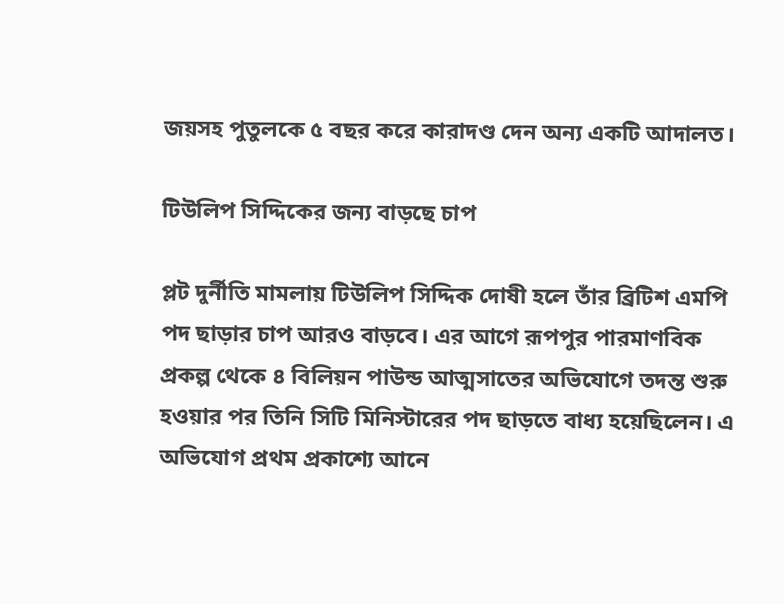জয়সহ পুতুলকে ৫ বছর করে কারাদণ্ড দেন অন্য একটি আদালত।

টিউলিপ সিদ্দিকের জন্য বাড়ছে চাপ

প্লট দুর্নীতি মামলায় টিউলিপ সিদ্দিক দোষী হলে তাঁর ব্রিটিশ এমপি পদ ছাড়ার চাপ আরও বাড়বে। এর আগে রূপপুর পারমাণবিক প্রকল্প থেকে ৪ বিলিয়ন পাউন্ড আত্মসাতের অভিযোগে তদন্ত শুরু হওয়ার পর তিনি সিটি মিনিস্টারের পদ ছাড়তে বাধ্য হয়েছিলেন। এ অভিযোগ প্রথম প্রকাশ্যে আনে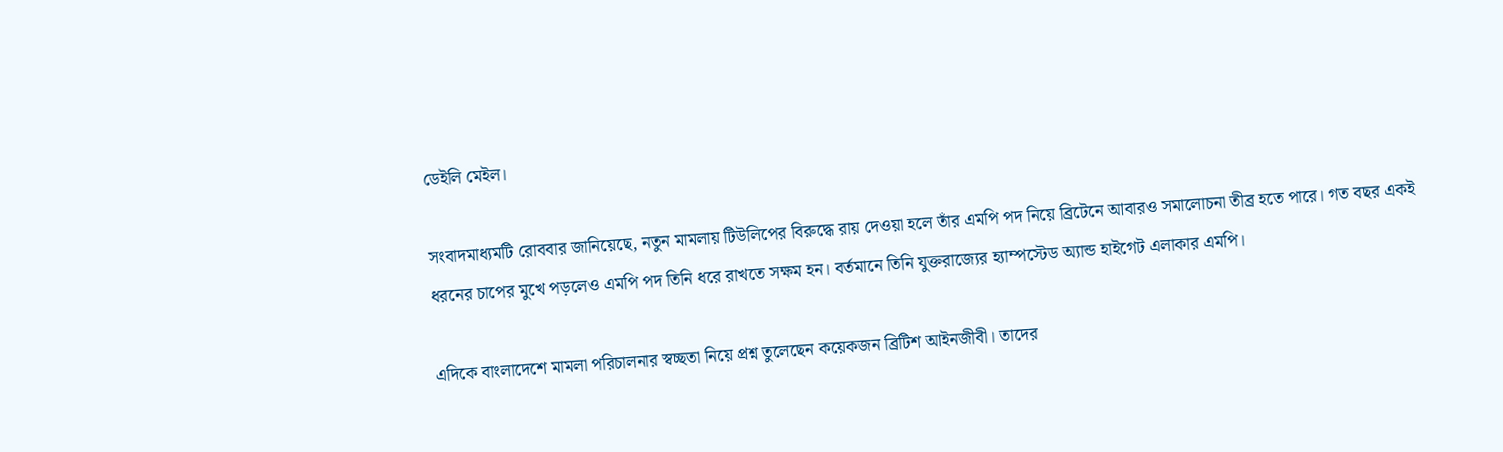ডেইলি মেইল।

সংবাদমাধ্যমটি রোববার জানিয়েছে, নতুন মামলায় টিউলিপের বিরুদ্ধে রায় দেওয়া হলে তাঁর এমপি পদ নিয়ে ব্রিটেনে আবারও সমালোচনা তীব্র হতে পারে। গত বছর একই ধরনের চাপের মুখে পড়লেও এমপি পদ তিনি ধরে রাখতে সক্ষম হন। বর্তমানে তিনি যুক্তরাজ্যের হ্যাম্পস্টেড অ্যান্ড হাইগেট এলাকার এমপি।

এদিকে বাংলাদেশে মামলা পরিচালনার স্বচ্ছতা নিয়ে প্রশ্ন তুলেছেন কয়েকজন ব্রিটিশ আইনজীবী। তাদের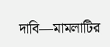দাবি—মামলাটির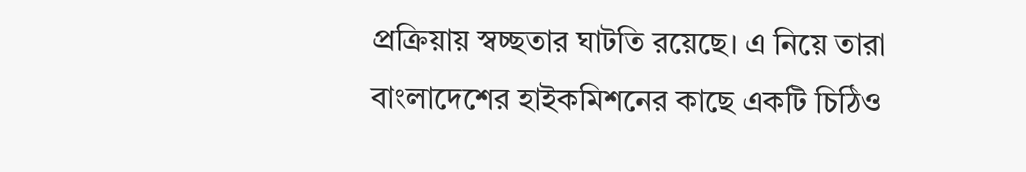প্রক্রিয়ায় স্বচ্ছতার ঘাটতি রয়েছে। এ নিয়ে তারা বাংলাদেশের হাইকমিশনের কাছে একটি চিঠিও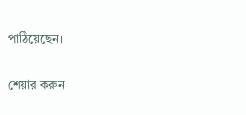পাঠিয়েছেন।

শেয়ার করুন